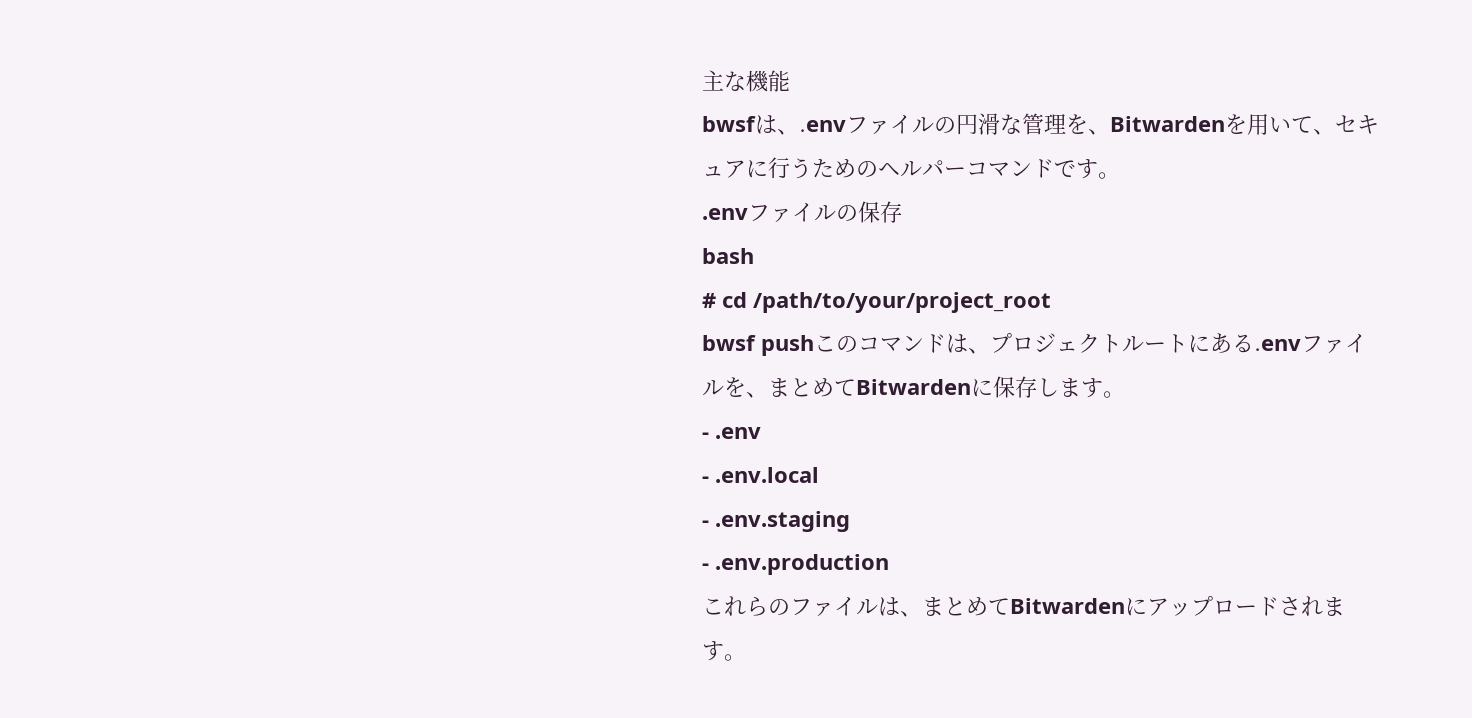主な機能
bwsfは、.envファイルの円滑な管理を、Bitwardenを用いて、セキュアに行うためのヘルパーコマンドです。
.envファイルの保存
bash
# cd /path/to/your/project_root
bwsf pushこのコマンドは、プロジェクトルートにある.envファイルを、まとめてBitwardenに保存します。
- .env
- .env.local
- .env.staging
- .env.production
これらのファイルは、まとめてBitwardenにアップロードされます。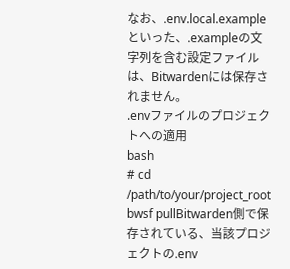なお、.env.local.exampleといった、.exampleの文字列を含む設定ファイルは、Bitwardenには保存されません。
.envファイルのプロジェクトへの適用
bash
# cd /path/to/your/project_root
bwsf pullBitwarden側で保存されている、当該プロジェクトの.env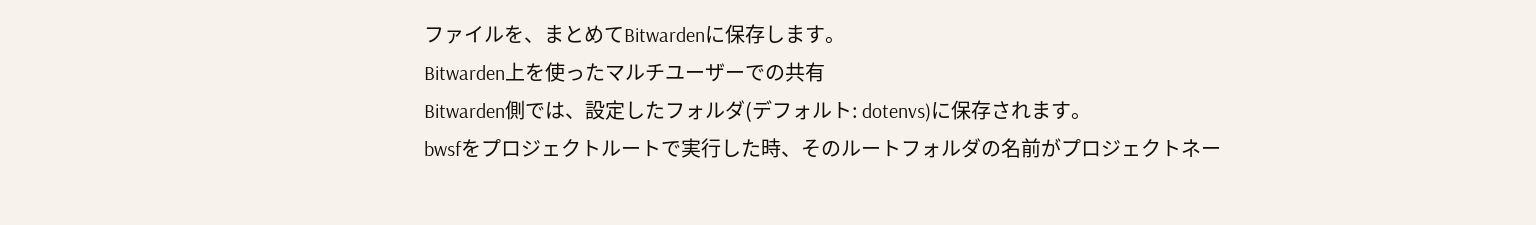ファイルを、まとめてBitwardenに保存します。
Bitwarden上を使ったマルチユーザーでの共有
Bitwarden側では、設定したフォルダ(デフォルト: dotenvs)に保存されます。
bwsfをプロジェクトルートで実行した時、そのルートフォルダの名前がプロジェクトネー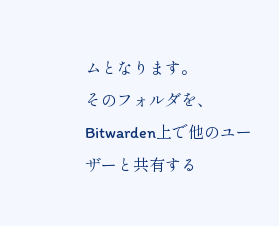ムとなります。
そのフォルダを、Bitwarden上で他のユーザーと共有する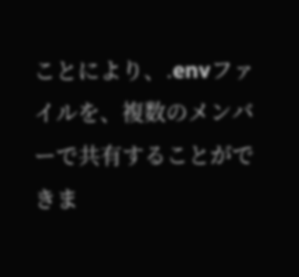ことにより、.envファイルを、複数のメンバーで共有することができま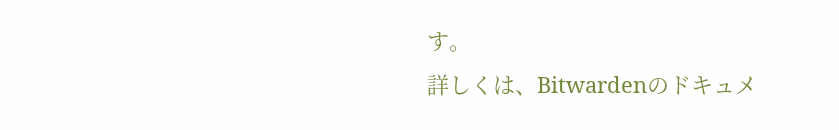す。
詳しくは、Bitwardenのドキュメ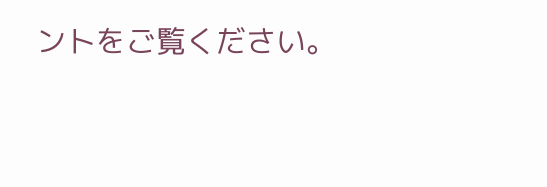ントをご覧ください。